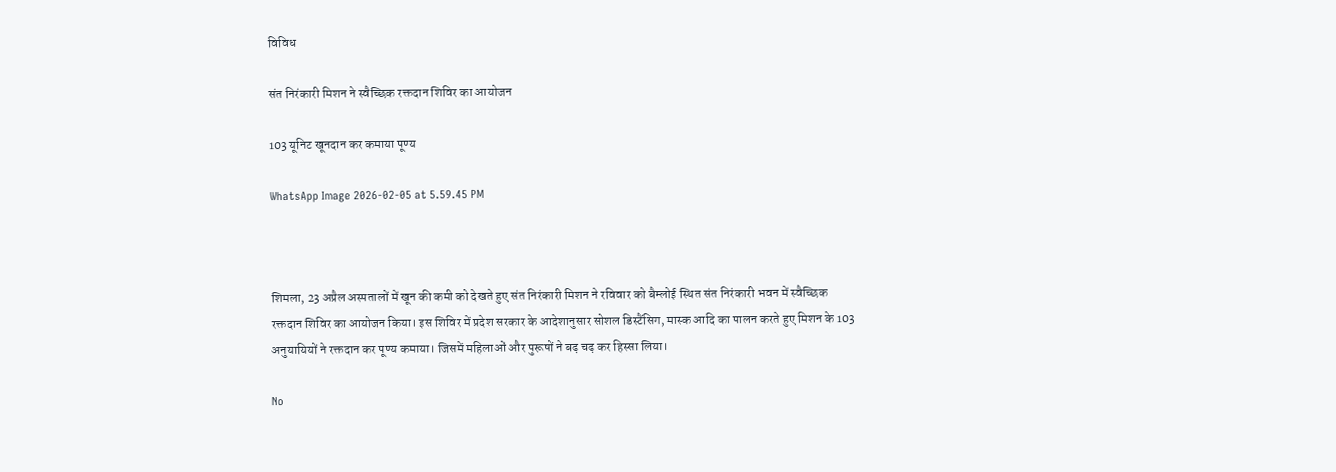विविध

संत निरंकारी मिशन ने स्वैच्छिक रक्तदान शिविर का आयोजन

103 यूनिट खूनदान कर कमाया पूण्य

WhatsApp Image 2026-02-05 at 5.59.45 PM



शिमला, 23 अप्रैल अस्पतालों में खून की कमी को देखते हुए संत निरंकारी मिशन ने रविवार को बैम्लोई स्थित संत निरंकारी भवन में स्वैच्छिक रक्तदान शिविर का आयोजन किया। इस शिविर में प्रदेश सरकार के आदेशानुसार सोशल डिस्टैंसिग, मास्क आदि का पालन करते हुए मिशन के 103 अनुयायियों ने रक्तदान कर पूण्य कमाया। जिसमें महिलाओं और पुरूषों ने बढ़ चढ़ कर हिस्सा लिया।

No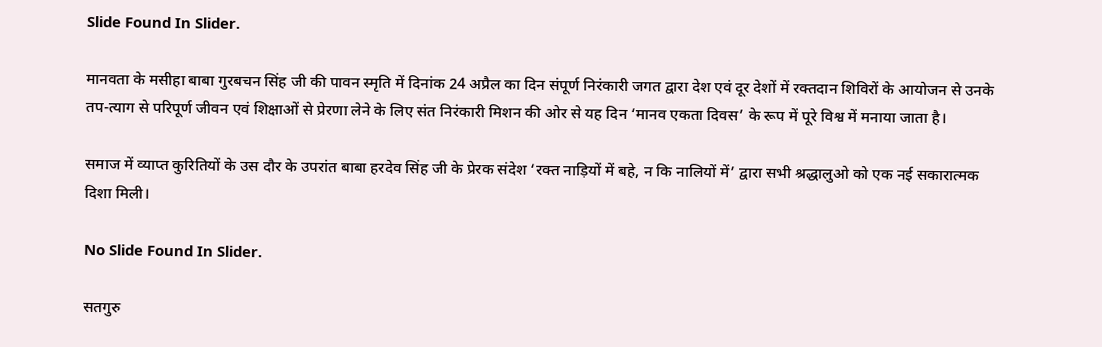Slide Found In Slider.

मानवता के मसीहा बाबा गुरबचन सिंह जी की पावन स्मृति में दिनांक 24 अप्रैल का दिन संपूर्ण निरंकारी जगत द्वारा देश एवं दूर देशों में रक्तदान शिविरों के आयोजन से उनके तप-त्याग से परिपूर्ण जीवन एवं शिक्षाओं से प्रेरणा लेने के लिए संत निरंकारी मिशन की ओर से यह दिन ‘मानव एकता दिवस’ के रूप में पूरे विश्व में मनाया जाता है।

समाज में व्याप्त कुरितियों के उस दौर के उपरांत बाबा हरदेव सिंह जी के प्रेरक संदेश ‘रक्त नाड़ियों में बहे, न कि नालियों में’ द्वारा सभी श्रद्धालुओ को एक नई सकारात्मक दिशा मिली।

No Slide Found In Slider.

सतगुरु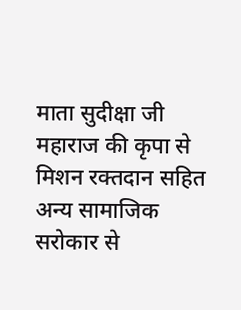माता सुदीक्षा जी महाराज की कृपा से मिशन रक्तदान सहित अन्य सामाजिक सरोकार से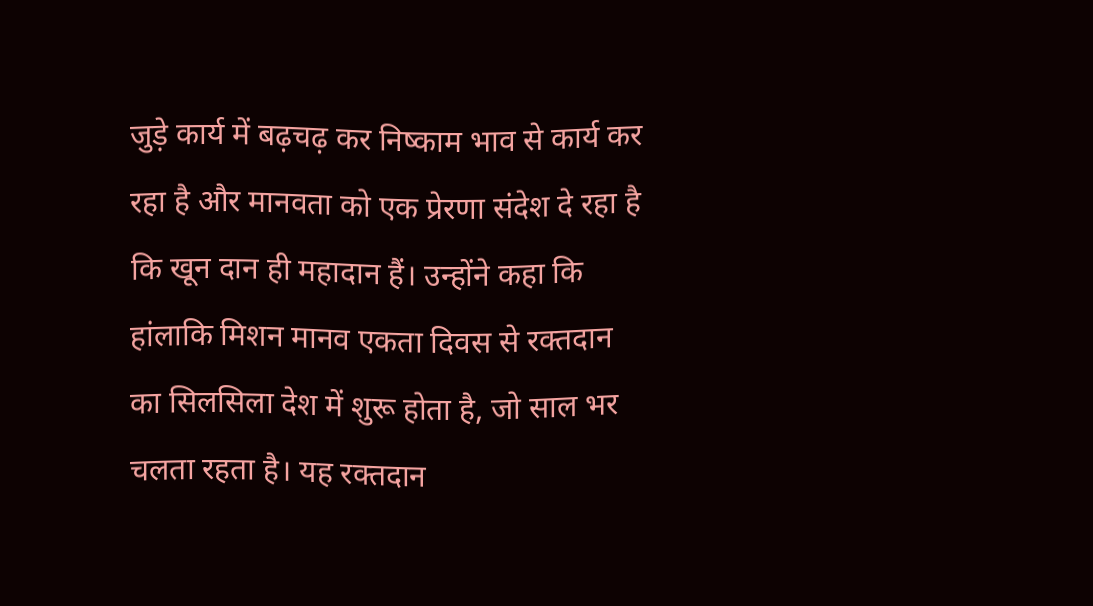जुड़े कार्य में बढ़चढ़ कर निष्काम भाव से कार्य कर रहा है और मानवता को एक प्रेरणा संदेश दे रहा है कि खून दान ही महादान हैं। उन्होंने कहा कि हांलाकि मिशन मानव एकता दिवस से रक्तदान का सिलसिला देश में शुरू होता है, जो साल भर चलता रहता है। यह रक्तदान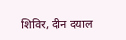शिविर, दीन दयाल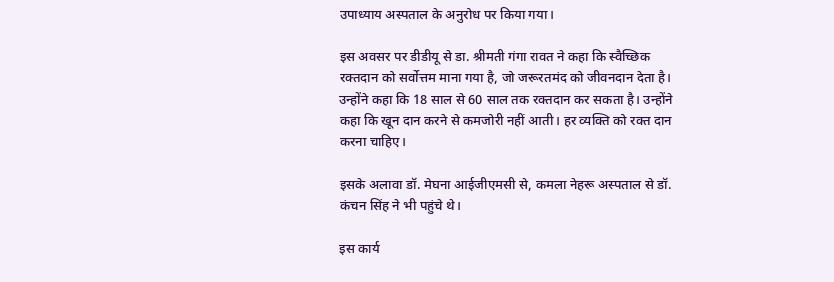उपाध्याय अस्पताल के अनुरोध पर किया गया।

इस अवसर पर डीडीयू से डा. श्रीमती गंगा रावत ने कहा कि स्वैच्छिक रक्तदान को सर्वोत्तम माना गया है, जो जरूरतमंद को जीवनदान देता है। उन्होंने कहा कि 18 साल से 60 साल तक रक्तदान कर सकता है। उन्होंने कहा कि खून दान करने से कमजोरी नहीं आती। हर व्यक्ति को रक्त दान करना चाहिए।

इसके अलावा डॉ. मेघना आईजीएमसी से, कमला नेहरू अस्पताल से डॉ. कंचन सिंह ने भी पहुंचे थे।

इस कार्य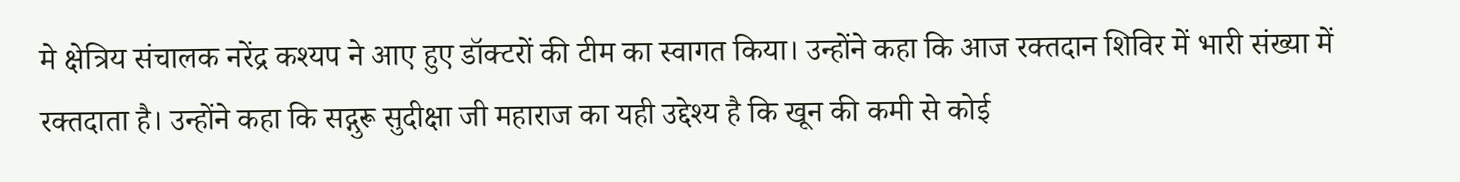मे क्षेत्रिय संचालक नरेंद्र कश्यप ने आए हुए डॉक्टरों की टीम का स्वागत किया। उन्होंने कहा कि आज रक्तदान शिविर में भारी संख्या में रक्तदाता है। उन्होंने कहा कि सद्गुरू सुदीक्षा जी महाराज का यही उद्देश्य है कि खून की कमी से कोई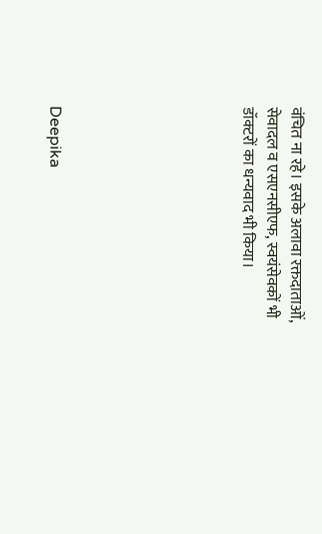वंचित ना रहे। इसके अलावा रक्तदाताओं, सेवादल व एसएनसीएफ, स्वयंसेवकों भी डॉक्टरों का धन्यवाद भी किया।







Deepika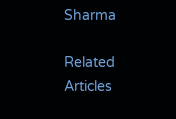Sharma

Related Articles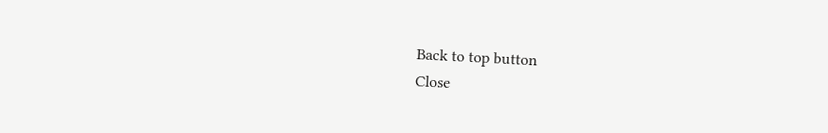Back to top button
Close